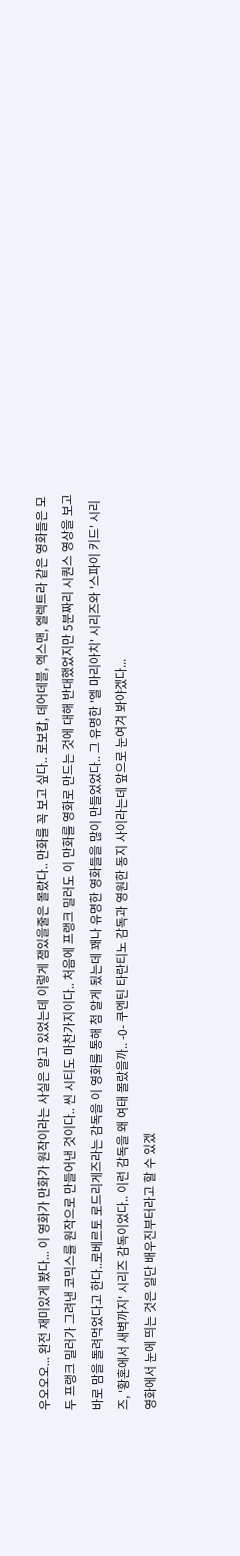우오오오... 완전 재미있게 봤다... 이 영화가 만화가 원작이라는 사실은 알고 있었는데 이렇게 잼있을줄은 몰랐다.. 만화를 꼭 보고 싶다.. 로보캅, 데어데블, 엑스맨, 엘렉트라 같은 영화들은 모두 프랭크 밀러가 그려낸 코믹스를 원작으로 만들어낸 것이다.. 씬 시티도 마찬가지이다.. 처음에 프랭크 밀러도 이 만화를 영화로 만드는 것에 대해 반대했었지만 5분짜리 시퀀스 영상을 보고 바로 맘을 돌려먹었다고 한다..로베르토 로드리게즈라는 감독을 이 영화를 통해 첨 알게 됬는데 꽤나 유명한 영화들을 많이 만들었었다.. 그 유명한 '엘 마리아치' 시리즈와 '스파이 키드' 시리즈, '황혼에서 새벽까지' 시리즈 감독이었다.. 이런 감독을 왜 여태 몰랐을까.. -0- 쿠엔틴 타란티노 감독과 영원한 동지 사이라는데 앞으로 눈여겨 봐야겠다...
영화에서 눈에 띄는 것은 일단 배우진부터라고 할 수 있겠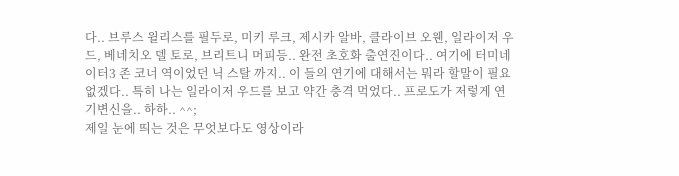다.. 브루스 윌리스를 필두로, 미키 루크, 제시카 알바, 클라이브 오웬, 일라이저 우드, 베네치오 델 토로, 브리트니 머피등.. 완전 초호화 출연진이다.. 여기에 터미네이터3 존 코너 역이었던 닉 스탈 까지.. 이 들의 연기에 대해서는 뭐라 할말이 필요 없겠다.. 특히 나는 일라이저 우드를 보고 약간 충격 먹었다.. 프로도가 저렇게 연기변신을.. 하하.. ^^;
제일 눈에 띄는 것은 무엇보다도 영상이라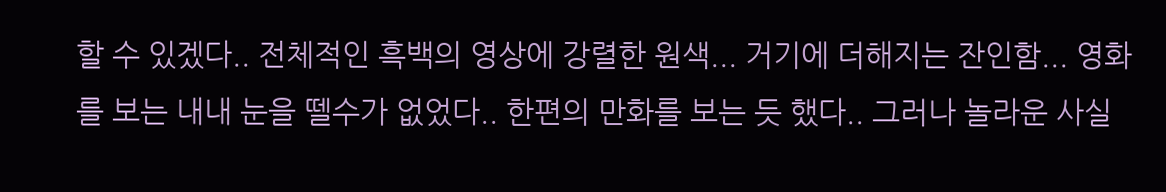할 수 있겠다.. 전체적인 흑백의 영상에 강렬한 원색... 거기에 더해지는 잔인함... 영화를 보는 내내 눈을 뗄수가 없었다.. 한편의 만화를 보는 듯 했다.. 그러나 놀라운 사실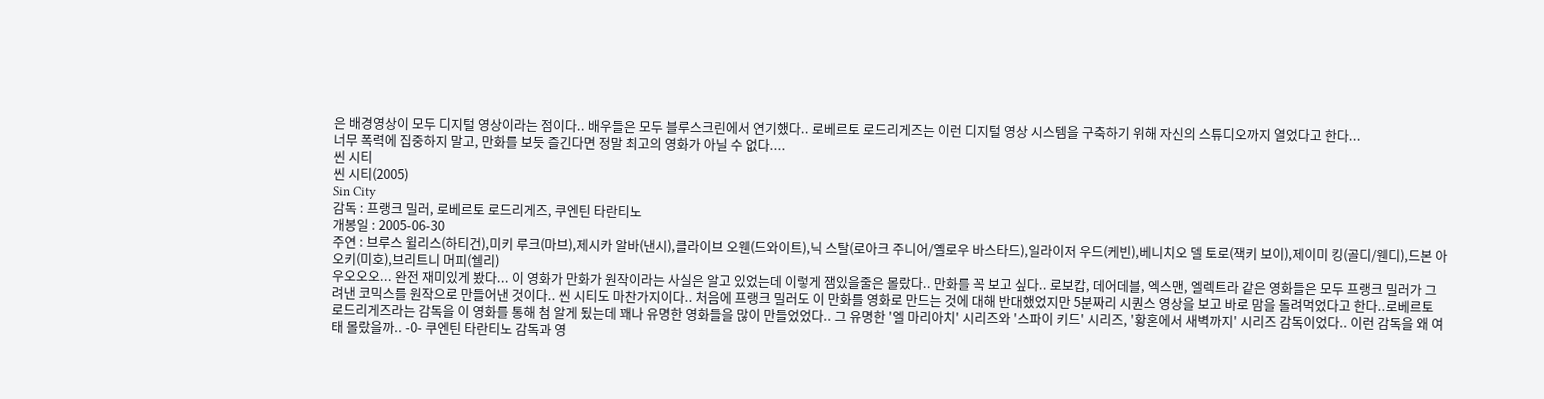은 배경영상이 모두 디지털 영상이라는 점이다.. 배우들은 모두 블루스크린에서 연기했다.. 로베르토 로드리게즈는 이런 디지털 영상 시스템을 구축하기 위해 자신의 스튜디오까지 열었다고 한다...
너무 폭력에 집중하지 말고, 만화를 보듯 즐긴다면 정말 최고의 영화가 아닐 수 없다....
씬 시티
씬 시티(2005)
Sin City
감독 : 프랭크 밀러, 로베르토 로드리게즈, 쿠엔틴 타란티노
개봉일 : 2005-06-30
주연 : 브루스 윌리스(하티건),미키 루크(마브),제시카 알바(낸시),클라이브 오웬(드와이트),닉 스탈(로아크 주니어/옐로우 바스타드),일라이저 우드(케빈),베니치오 델 토로(잭키 보이),제이미 킹(골디/웬디),드본 아오키(미호),브리트니 머피(쉘리)
우오오오... 완전 재미있게 봤다... 이 영화가 만화가 원작이라는 사실은 알고 있었는데 이렇게 잼있을줄은 몰랐다.. 만화를 꼭 보고 싶다.. 로보캅, 데어데블, 엑스맨, 엘렉트라 같은 영화들은 모두 프랭크 밀러가 그려낸 코믹스를 원작으로 만들어낸 것이다.. 씬 시티도 마찬가지이다.. 처음에 프랭크 밀러도 이 만화를 영화로 만드는 것에 대해 반대했었지만 5분짜리 시퀀스 영상을 보고 바로 맘을 돌려먹었다고 한다..로베르토 로드리게즈라는 감독을 이 영화를 통해 첨 알게 됬는데 꽤나 유명한 영화들을 많이 만들었었다.. 그 유명한 '엘 마리아치' 시리즈와 '스파이 키드' 시리즈, '황혼에서 새벽까지' 시리즈 감독이었다.. 이런 감독을 왜 여태 몰랐을까.. -0- 쿠엔틴 타란티노 감독과 영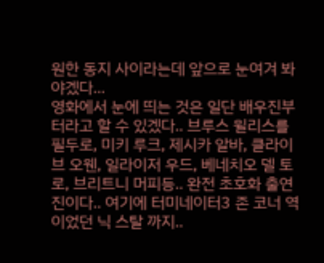원한 동지 사이라는데 앞으로 눈여겨 봐야겠다...
영화에서 눈에 띄는 것은 일단 배우진부터라고 할 수 있겠다.. 브루스 윌리스를 필두로, 미키 루크, 제시카 알바, 클라이브 오웬, 일라이저 우드, 베네치오 델 토로, 브리트니 머피등.. 완전 초호화 출연진이다.. 여기에 터미네이터3 존 코너 역이었던 닉 스탈 까지..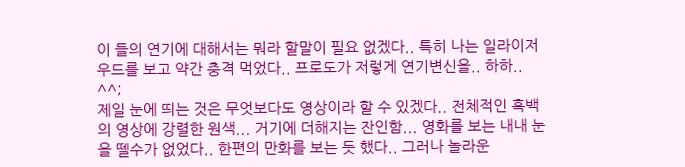이 들의 연기에 대해서는 뭐라 할말이 필요 없겠다.. 특히 나는 일라이저 우드를 보고 약간 충격 먹었다.. 프로도가 저렇게 연기변신을.. 하하.. ^^;
제일 눈에 띄는 것은 무엇보다도 영상이라 할 수 있겠다.. 전체적인 흑백의 영상에 강렬한 원색... 거기에 더해지는 잔인함... 영화를 보는 내내 눈을 뗄수가 없었다.. 한편의 만화를 보는 듯 했다.. 그러나 놀라운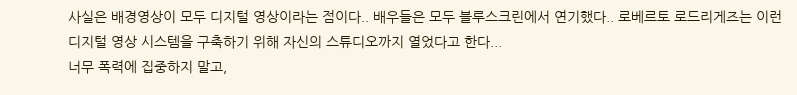사실은 배경영상이 모두 디지털 영상이라는 점이다.. 배우들은 모두 블루스크린에서 연기했다.. 로베르토 로드리게즈는 이런 디지털 영상 시스템을 구축하기 위해 자신의 스튜디오까지 열었다고 한다...
너무 폭력에 집중하지 말고,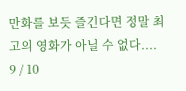만화를 보듯 즐긴다면 정말 최고의 영화가 아닐 수 없다....
9 / 10